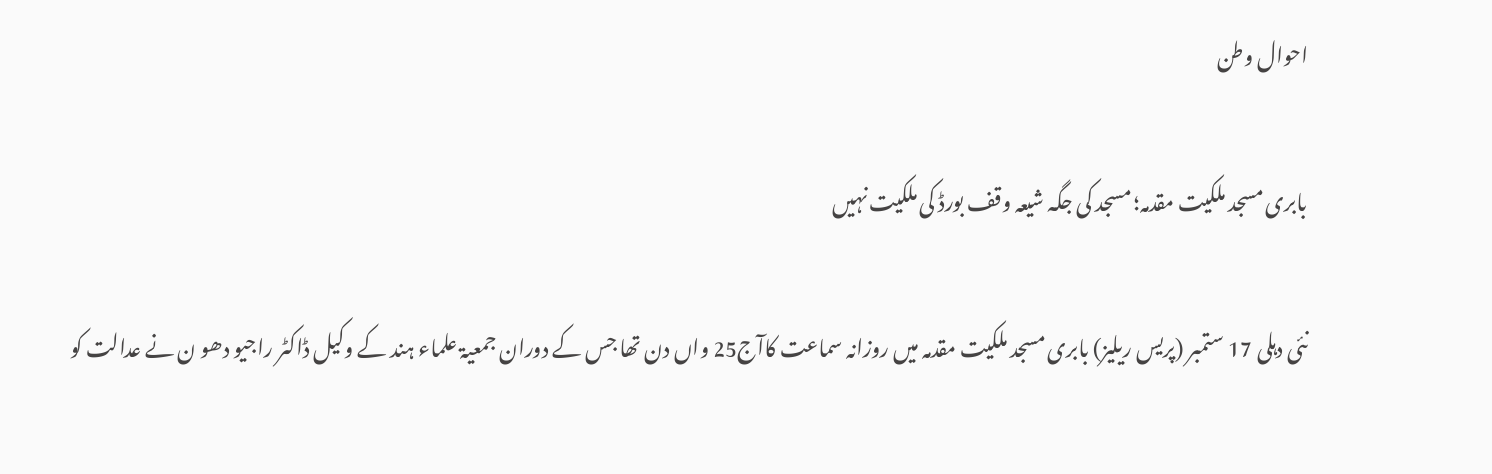احوال وطن

بابری مسجد ملکیت مقدمہ؛ مسجد کی جگہ شیعہ وقف بورڈ کی ملکیت نہیں

نئی دہلی 17 ستمبر (پریس ریلیز) بابری مسجد ملکیت مقدمہ میں روزانہ سماعت کاآج25 واں دن تھا جس کے دوران جمعیۃ علماء ہند کے وکیل ڈاکٹر راجیو دھو ن نے عدالت کو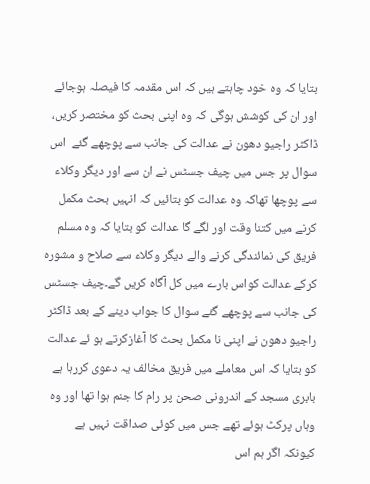بتایا کہ وہ خود چاہتے ہیں کہ اس مقدمہ کا فیصلہ ہوجائے اور ان کی کوشش ہوگی کہ وہ اپنی بحث کو مختصر کریں، ڈاکٹر راجیو دھون نے عدالت کی جانب سے پوچھے گئے  اس سوال پر جس میں چیف جسٹس نے ان سے اور دیگر وکلاء سے پوچھا تھاکہ وہ عدالت کو بتائیں کہ انہیں بحث مکمل کرنے میں کتنا وقت اور لگے گا عدالت کو بتایا کہ وہ مسلم فریق کی نمائندگی کرنے والے دیگر وکلاء سے صلاح و مشورہ کرکے عدالت کواس بارے میں کل آگاہ کریں گے۔چیف جسٹس کی جانب سے پوچھے گئے سوال کا جواب دینے کے بعد ڈاکٹر راجیو دھون نے اپنی نا مکمل بحث کا آغازکرتے ہو ئے عدالت کو بتایا کہ اس معاملے میں فریق مخالف یہ دعوی کررہا ہے بابری مسجد کے اندرونی صحن پر رام کا جنم ہوا تھا اور وہ وہاں پرکٹ ہوئے تھے جس میں کوئی صداقت نہیں ہے کیونکہ اگر ہم اس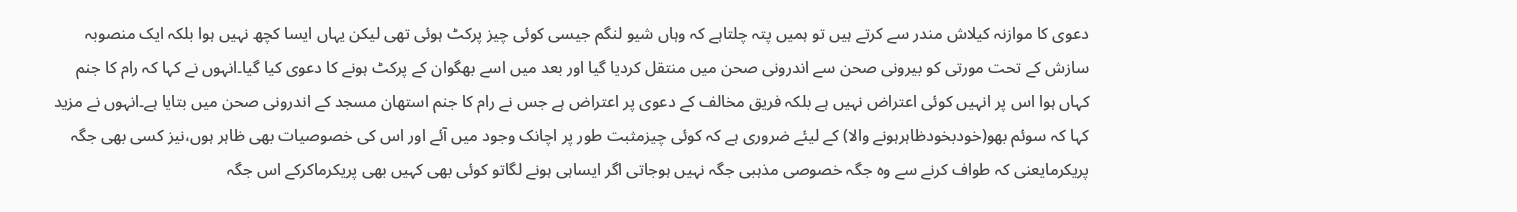دعوی کا موازنہ کیلاش مندر سے کرتے ہیں تو ہمیں پتہ چلتاہے کہ وہاں شیو لنگم جیسی کوئی چیز پرکٹ ہوئی تھی لیکن یہاں ایسا کچھ نہیں ہوا بلکہ ایک منصوبہ سازش کے تحت مورتی کو بیرونی صحن سے اندرونی صحن میں منتقل کردیا گیا اور بعد میں اسے بھگوان کے پرکٹ ہونے کا دعوی کیا گیا۔انہوں نے کہا کہ رام کا جنم کہاں ہوا اس پر انہیں کوئی اعتراض نہیں ہے بلکہ فریق مخالف کے دعوی پر اعتراض ہے جس نے رام کا جنم استھان مسجد کے اندرونی صحن میں بتایا ہے۔انہوں نے مزید کہا کہ سوئم بھو(خودبخودظاہرہونے والا) کے لیئے ضروری ہے کہ کوئی چیزمثبت طور پر اچانک وجود میں آئے اور اس کی خصوصیات بھی ظاہر ہوں،نیز کسی بھی جگہ پریکرمایعنی کہ طواف کرنے سے وہ جگہ خصوصی مذہبی جگہ نہیں ہوجاتی اگر ایساہی ہونے لگاتو کوئی بھی کہیں بھی پریکرماکرکے اس جگہ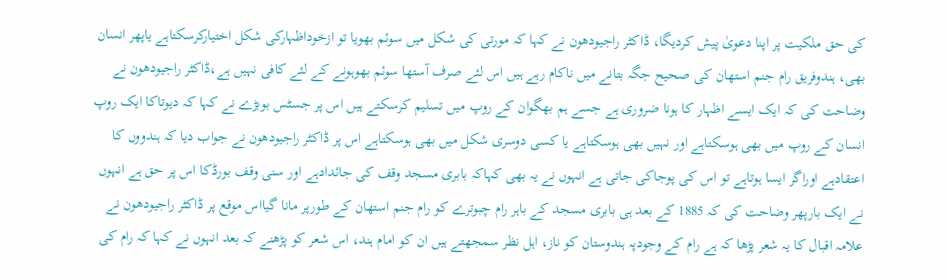کی حق ملکیت پر اپنا دعویٰ پیش کردیگا، ڈاکٹر راجیودھون نے کہا کہ مورتی کی شکل میں سوئم بھویا تو ازخوداظہارکی شکل اختیارکرسکتاہے یاپھر انسان بھی، ہندوفریق رام جنم استھان کی صحیح جگہ بتانے میں ناکام رہے ہیں اس لئے صرف آستھا سوئم بھوہونے کے لئے کافی نہیں ہے،ڈاکٹر راجیودھون نے وضاحت کی کہ ایک ایسے اظہار کا ہونا ضروری ہے جسے ہم بھگوان کے روپ میں تسلیم کرسکتے ہیں اس پر جسٹس بوبڑے نے کہا کہ دیوتاکا ایک روپ انسان کے روپ میں بھی ہوسکتاہے اور نہیں بھی ہوسکتاہے یا کسی دوسری شکل میں بھی ہوسکتاہے اس پر ڈاکٹر راجیودھون نے جواب دیا کہ ہندووں کا اعتقادہے اوراگر ایسا ہوتاہے تو اس کی پوجاکی جاتی ہے انہوں نے یہ بھی کہاکہ بابری مسجد وقف کی جائدادہے اور سنی وقف بورڈکا اس پر حق ہے انہوں نے ایک بارپھر وضاحت کی کہ 1885 کے بعد ہی بابری مسجد کے باہر رام چبوترے کو رام جنم استھان کے طورپر مانا گیااس موقع پر ڈاکٹر راجیودھون نے علامہ اقبال کا یہ شعر پڑھا کہ ہے رام کے وجودپہ ہندوستان کو ناز، اہل نظر سمجھتے ہیں ان کو امام ہند، اس شعر کو پڑھنے کہ بعد انہوں نے کہا کہ رام کی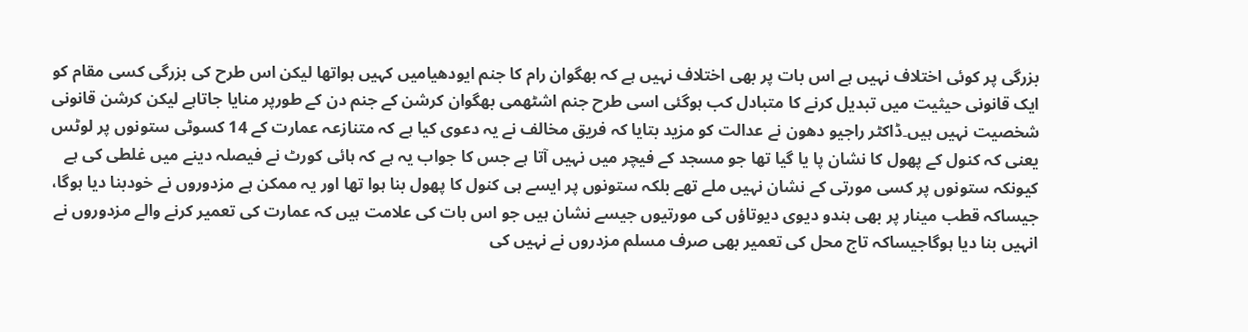بزرگی پر کوئی اختلاف نہیں ہے اس بات پر بھی اختلاف نہیں ہے کہ بھگوان رام کا جنم ایودھیامیں کہیں ہواتھا لیکن اس طرح کی بزرگی کسی مقام کو ایک قانونی حیثیت میں تبدیل کرنے کا متبادل کب ہوگئی اسی طرح جنم اشٹھمی بھگوان کرشن کے جنم دن کے طورپر منایا جاتاہے لیکن کرشن قانونی شخصیت نہیں ہیں۔ڈاکٹر راجیو دھون نے عدالت کو مزید بتایا کہ فریق مخالف نے یہ دعوی کیا ہے کہ متنازعہ عمارت کے 14 کسوٹی ستونوں پر لوٹس یعنی کہ کنول کے پھول کا نشان پا یا گیا تھا جو مسجد کے فیچر میں نہیں آتا ہے جس کا جواب یہ ہے کہ ہائی کورٹ نے فیصلہ دینے میں غلطی کی ہے کیونکہ ستونوں پر کسی مورتی کے نشان نہیں ملے تھے بلکہ ستونوں پر ایسے ہی کنول کا پھول بنا ہوا تھا اور یہ ممکن ہے مزدوروں نے خودبنا دیا ہوگا، جیساکہ قطب مینار پر بھی ہندو دیوی دیوتاؤں کی مورتیوں جیسے نشان ہیں جو اس بات کی علامت ہیں کہ عمارت کی تعمیر کرنے والے مزدوروں نے انہیں بنا دیا ہوگاجیساکہ تاج محل کی تعمیر بھی صرف مسلم مزدروں نے نہیں کی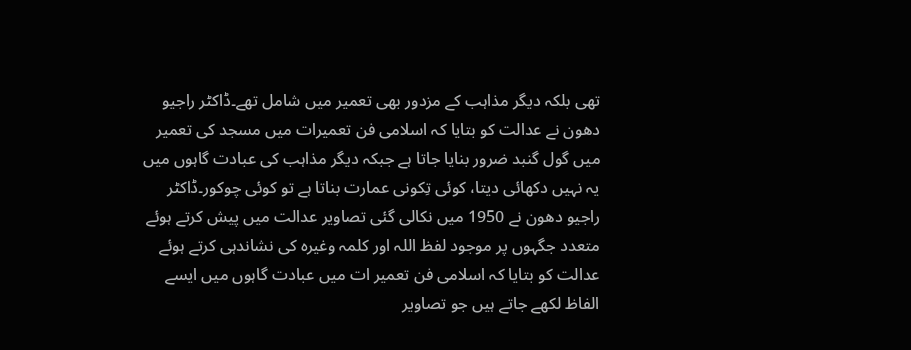تھی بلکہ دیگر مذاہب کے مزدور بھی تعمیر میں شامل تھے۔ڈاکٹر راجیو دھون نے عدالت کو بتایا کہ اسلامی فن تعمیرات میں مسجد کی تعمیر میں گول گنبد ضرور بنایا جاتا ہے جبکہ دیگر مذاہب کی عبادت گاہوں میں یہ نہیں دکھائی دیتا، کوئی تِکونی عمارت بناتا ہے تو کوئی چوکور۔ڈاکٹر راجیو دھون نے 1950 میں نکالی گئی تصاویر عدالت میں پیش کرتے ہوئے متعدد جگہوں پر موجود لفظ اللہ اور کلمہ وغیرہ کی نشاندہی کرتے ہوئے عدالت کو بتایا کہ اسلامی فن تعمیر ات میں عبادت گاہوں میں ایسے الفاظ لکھے جاتے ہیں جو تصاویر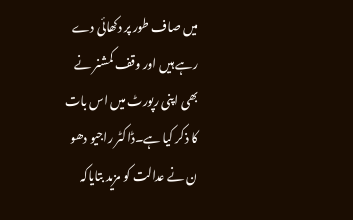میں صاف طور پر دکھائی دے رہے ہیں اور وقف کمشنر نے بھی اپنی رپورٹ میں اس بات کا ذکر کیا ہے۔ڈاکٹر راجیو دھو ن نے عدالت کو مزید بتایاکہ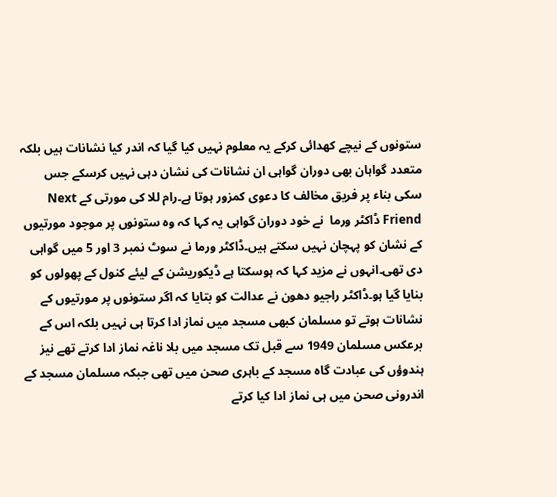ستونوں کے نیچے کھدائی کرکے یہ معلوم نہیں کیا گیا کہ اندر کیا نشانات ہیں بلکہ متعدد گواہان بھی دوران گواہی ان نشانات کی نشان دہی نہیں کرسکے جس سکی بناء پر فریق مخالف کا دعوی کمزور ہوتا ہے۔رام للا کی مورتی کے Next Friend ڈاکٹر ورما  نے خود دوران گواہی یہ کہا کہ وہ ستونوں پر موجود مورتیوں کے نشان کو پہچان نہیں سکتے ہیں۔ڈاکٹر ورما نے سوٹ نمبر 3 اور 5 میں گواہی دی تھی۔انہوں نے مزید کہا کہ ہوسکتا ہے ڈیکوریشن کے لیئے کنول کے پھولوں کو بنایا گیا ہو۔ڈاکٹر راجیو دھون نے عدالت کو بتایا کہ اگر ستونوں پر مورتیوں کے نشانات ہوتے تو مسلمان کبھی مسجد میں نماز ادا کرتا ہی نہیں بلکہ اس کے برعکس مسلمان 1949 سے قبل تک مسجد میں بلا ناغہ نماز ادا کرتے تھے نیز ہندوؤں کی عبادت گاہ مسجد کے باہری صحن میں تھی جبکہ مسلمان مسجد کے اندرونی صحن میں ہی نماز ادا کیا کرتے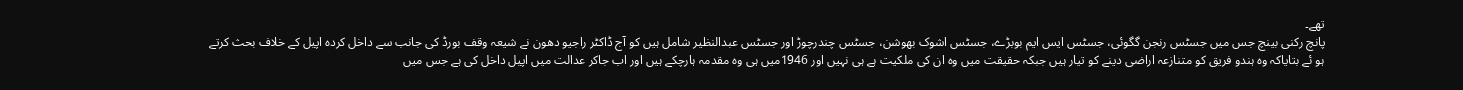تھے۔
پانچ رکنی بینچ جس میں جسٹس رنجن گگوئی، جسٹس ایس ایم بوبڑے، جسٹس اشوک بھوشن، جسٹس چندرچوڑ اور جسٹس عبدالنظیر شامل ہیں کو آج ڈاکٹر راجیو دھون نے شیعہ وقف بورڈ کی جانب سے داخل کردہ اپیل کے خلاف بحث کرتے ہو ئے بتایاکہ وہ ہندو فریق کو متنازعہ اراضی دینے کو تیار ہیں جبکہ حقیقت میں وہ ان کی ملکیت ہے ہی نہیں اور 1946میں ہی وہ مقدمہ ہارچکے ہیں اور اب جاکر عدالت میں اپیل داخل کی ہے جس میں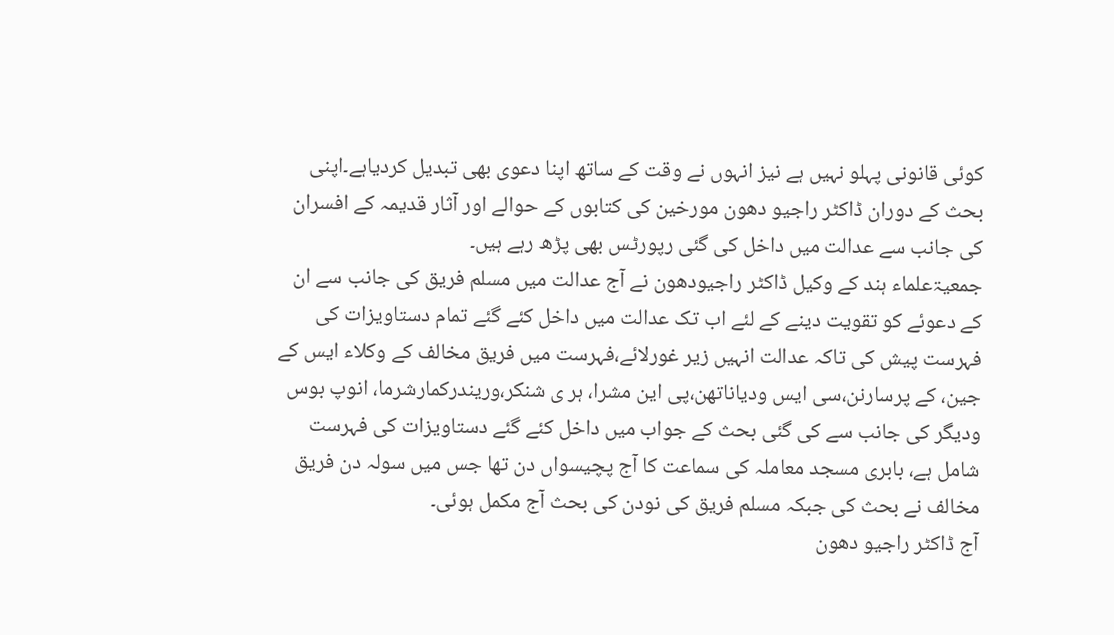کوئی قانونی پہلو نہیں ہے نیز انہوں نے وقت کے ساتھ اپنا دعوی بھی تبدیل کردیاہے۔اپنی بحث کے دوران ڈاکٹر راجیو دھون مورخین کی کتابوں کے حوالے اور آثار قدیمہ کے افسران کی جانب سے عدالت میں داخل کی گئی رپورٹس بھی پڑھ رہے ہیں۔
جمعیۃعلماء ہند کے وکیل ڈاکٹر راجیودھون نے آج عدالت میں مسلم فریق کی جانب سے ان کے دعوئے کو تقویت دینے کے لئے اب تک عدالت میں داخل کئے گئے تمام دستاویزات کی فہرست پیش کی تاکہ عدالت انہیں زیر غورلائے،فہرست میں فریق مخالف کے وکلاء ایس کے جین، کے پرسارنن،سی ایس ودیاناتھن،پی این مشرا، ہر ی شنکر،وریندرکمارشرما، انوپ بوس ودیگر کی جانب سے کی گئی بحث کے جواب میں داخل کئے گئے دستاویزات کی فہرست شامل ہے، بابری مسجد معاملہ کی سماعت کا آج پچیسواں دن تھا جس میں سولہ دن فریق مخالف نے بحث کی جبکہ مسلم فریق کی نودن کی بحث آج مکمل ہوئی۔
آج ڈاکٹر راجیو دھون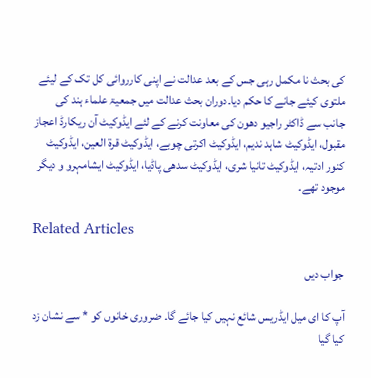کی بحث نا مکمل رہی جس کے بعد عدالت نے اپنی کارروائی کل تک کے لیئے ملتوی کیئے جانے کا حکم دیا۔دوران بحث عدالت میں جمعیۃ علماء ہند کی جانب سے ڈاکٹر راجیو دھون کی معاونت کرنے کے لئے ایڈوکیٹ آن ریکارڈ اعجاز مقبول، ایڈوکیٹ شاہد ندیم، ایڈوکیٹ اکرتی چوبے، ایڈوکیٹ قرۃ العین، ایڈوکیٹ کنور ادتیہ، ایڈوکیٹ تانیا شری، ایڈوکیٹ سدھی پاڈیا، ایڈوکیٹ ایشامہرو و دیگر موجود تھے۔

Related Articles

جواب دیں

آپ کا ای میل ایڈریس شائع نہیں کیا جائے گا۔ ضروری خانوں کو * سے نشان زد کیا گیا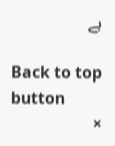ہے

Back to top button
×